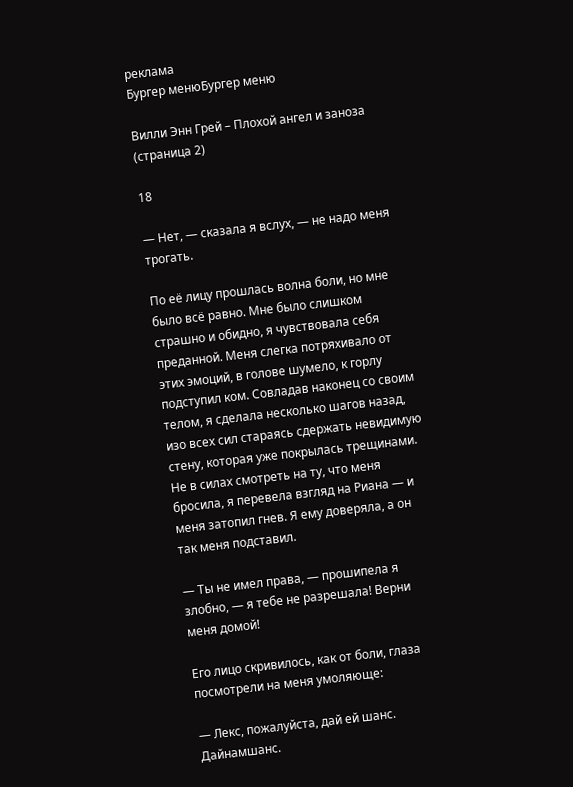реклама
Бургер менюБургер меню

Вилли Энн Грей – Плохой ангел и заноза (страница 2)

18

— Нет, — сказала я вслух, — не надо меня трогать.

По её лицу прошлась волна боли, но мне было всё равно. Мне было слишком страшно и обидно, я чувствовала себя преданной. Меня слегка потряхивало от этих эмоций, в голове шумело, к горлу подступил ком. Совладав наконец со своим телом, я сделала несколько шагов назад, изо всех сил стараясь сдержать невидимую стену, которая уже покрылась трещинами. Не в силах смотреть на ту, что меня бросила, я перевела взгляд на Риана — и меня затопил гнев. Я ему доверяла, а он так меня подставил.

— Ты не имел права, — прошипела я злобно, — я тебе не разрешала! Верни меня домой!

Его лицо скривилось, как от боли, глаза посмотрели на меня умоляюще:

— Лекс, пожалуйста, дай ей шанс. Дайнамшанс.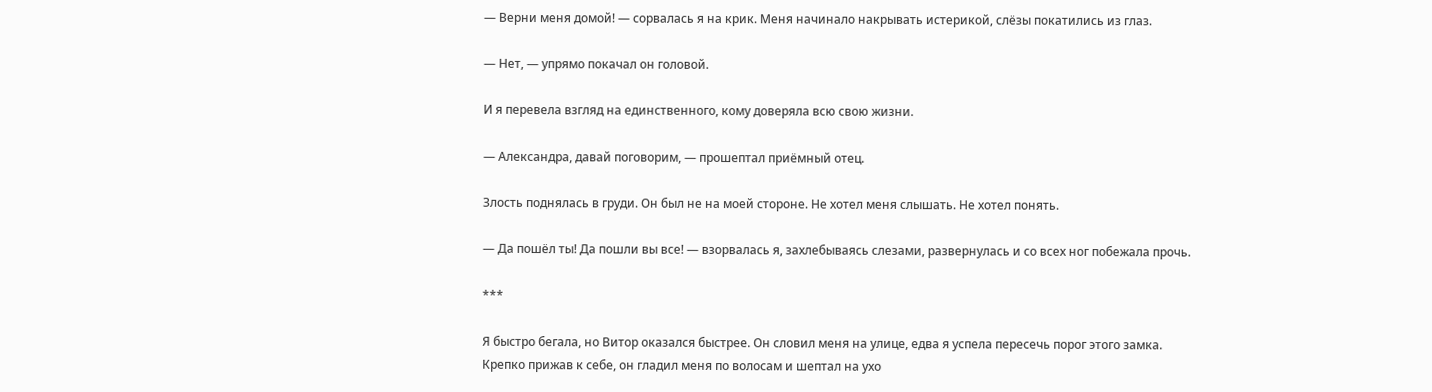— Верни меня домой! — сорвалась я на крик. Меня начинало накрывать истерикой, слёзы покатились из глаз.

— Нет, — упрямо покачал он головой.

И я перевела взгляд на единственного, кому доверяла всю свою жизни.

— Александра, давай поговорим, — прошептал приёмный отец.

Злость поднялась в груди. Он был не на моей стороне. Не хотел меня слышать. Не хотел понять.

— Да пошёл ты! Да пошли вы все! — взорвалась я, захлебываясь слезами, развернулась и со всех ног побежала прочь.

***

Я быстро бегала, но Витор оказался быстрее. Он словил меня на улице, едва я успела пересечь порог этого замка. Крепко прижав к себе, он гладил меня по волосам и шептал на ухо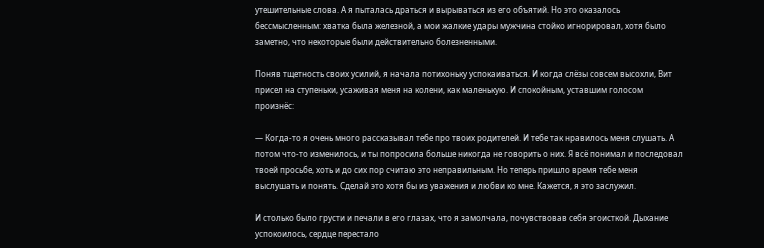утешительные слова. А я пыталась драться и вырываться из его объятий. Но это оказалось бессмысленным: хватка была железной, а мои жалкие удары мужчина стойко игнорировал, хотя было заметно, что некоторые были действительно болезненными.

Поняв тщетность своих усилий, я начала потихоньку успокаиваться. И когда слёзы совсем высохли, Вит присел на ступеньки, усаживая меня на колени, как маленькую. И спокойным, уставшим голосом произнёс:

— Когда-то я очень много рассказывал тебе про твоих родителей. И тебе так нравилось меня слушать. А потом что-то изменилось, и ты попросила больше никогда не говорить о них. Я всё понимал и последовал твоей просьбе, хоть и до сих пор считаю это неправильным. Но теперь пришло время тебе меня выслушать и понять. Сделай это хотя бы из уважения и любви ко мне. Кажется, я это заслужил.

И столько было грусти и печали в его глазах, что я замолчала, почувствовав себя эгоисткой. Дыхание успокоилось, сердце перестало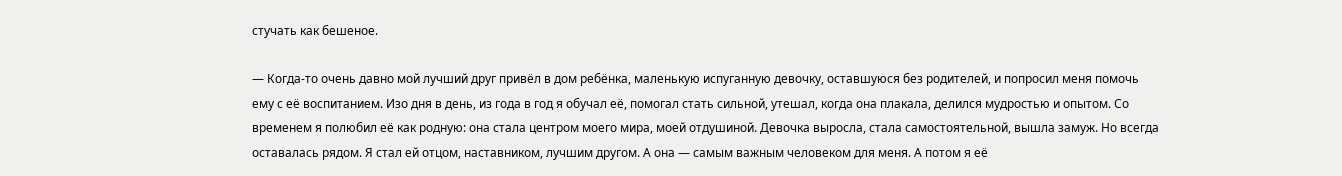стучать как бешеное.

— Когда-то очень давно мой лучший друг привёл в дом ребёнка, маленькую испуганную девочку, оставшуюся без родителей, и попросил меня помочь ему с её воспитанием. Изо дня в день, из года в год я обучал её, помогал стать сильной, утешал, когда она плакала, делился мудростью и опытом. Со временем я полюбил её как родную: она стала центром моего мира, моей отдушиной. Девочка выросла, стала самостоятельной, вышла замуж. Но всегда оставалась рядом. Я стал ей отцом, наставником, лучшим другом. А она — самым важным человеком для меня. А потом я её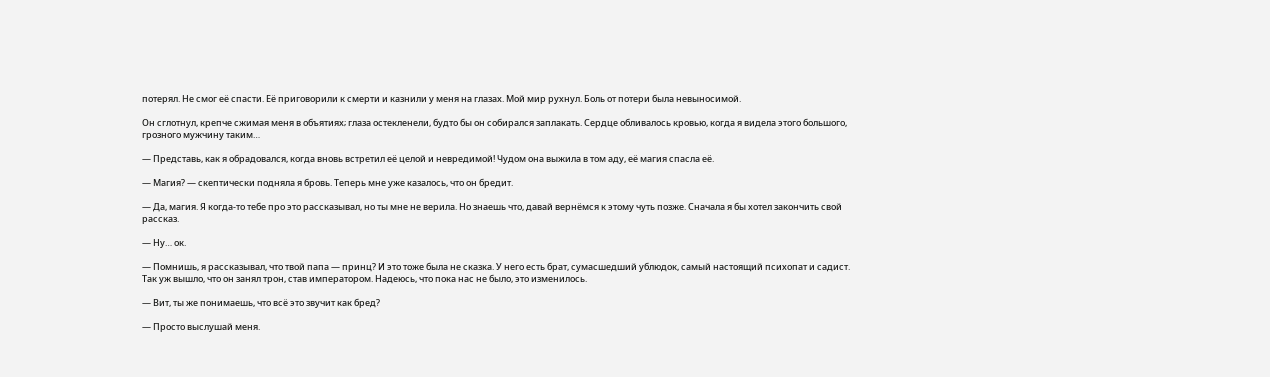потерял. Не смог её спасти. Её приговорили к смерти и казнили у меня на глазах. Мой мир рухнул. Боль от потери была невыносимой.

Он сглотнул, крепче сжимая меня в объятиях; глаза остекленели, будто бы он собирался заплакать. Сердце обливалось кровью, когда я видела этого большого, грозного мужчину таким…

— Представь, как я обрадовался, когда вновь встретил её целой и невредимой! Чудом она выжила в том аду, её магия спасла её.

— Магия? — скептически подняла я бровь. Теперь мне уже казалось, что он бредит.

— Да, магия. Я когда-то тебе про это рассказывал, но ты мне не верила. Но знаешь что, давай вернёмся к этому чуть позже. Сначала я бы хотел закончить свой рассказ.

— Ну… ок.

— Помнишь, я рассказывал, что твой папа — принц? И это тоже была не сказка. У него есть брат, сумасшедший ублюдок, самый настоящий психопат и садист. Так уж вышло, что он занял трон, став императором. Надеюсь, что пока нас не было, это изменилось.

— Вит, ты же понимаешь, что всё это звучит как бред?

— Просто выслушай меня.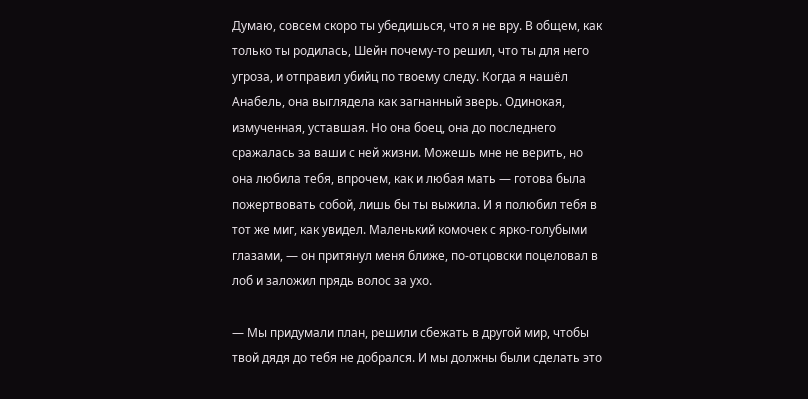Думаю, совсем скоро ты убедишься, что я не вру. В общем, как только ты родилась, Шейн почему-то решил, что ты для него угроза, и отправил убийц по твоему следу. Когда я нашёл Анабель, она выглядела как загнанный зверь. Одинокая, измученная, уставшая. Но она боец, она до последнего сражалась за ваши с ней жизни. Можешь мне не верить, но она любила тебя, впрочем, как и любая мать — готова была пожертвовать собой, лишь бы ты выжила. И я полюбил тебя в тот же миг, как увидел. Маленький комочек с ярко-голубыми глазами, — он притянул меня ближе, по-отцовски поцеловал в лоб и заложил прядь волос за ухо.

— Мы придумали план, решили сбежать в другой мир, чтобы твой дядя до тебя не добрался. И мы должны были сделать это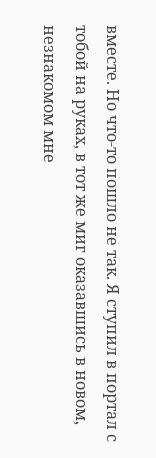вместе. Но что-то пошло не так. Я ступил в портал с тобой на руках, в тот же миг оказавшись в новом, незнакомом мне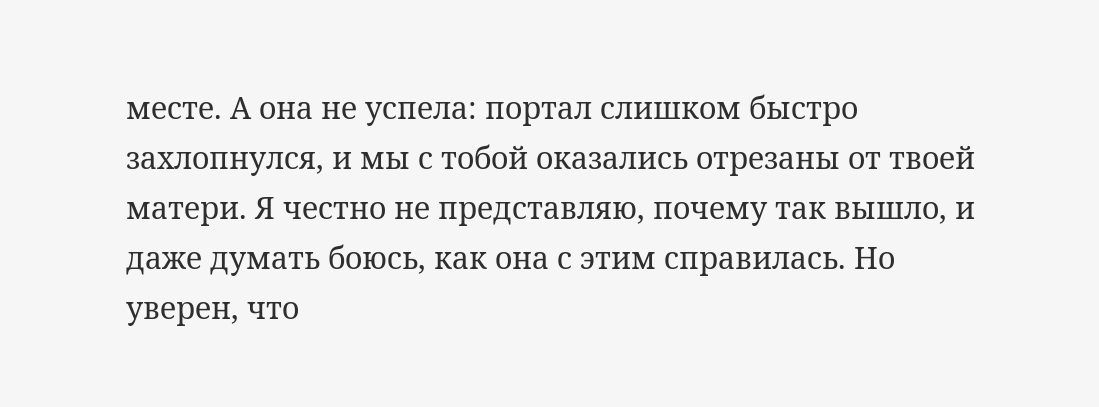месте. А она не успела: портал слишком быстро захлопнулся, и мы с тобой оказались отрезаны от твоей матери. Я честно не представляю, почему так вышло, и даже думать боюсь, как она с этим справилась. Но уверен, что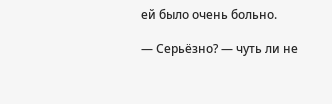ей было очень больно.

— Серьёзно? — чуть ли не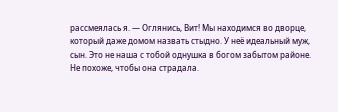рассмеялась я. — Оглянись, Вит! Мы находимся во дворце, который даже домом назвать стыдно. У неё идеальный муж, сын. Это не наша с тобой однушка в богом забытом районе. Не похоже, чтобы она страдала.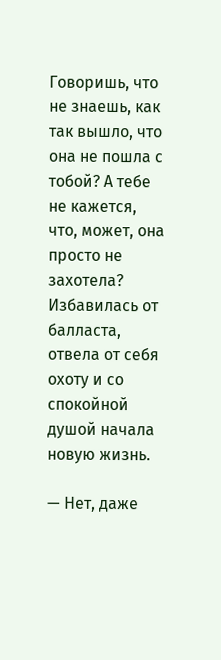Говоришь, что не знаешь, как так вышло, что она не пошла с тобой? А тебе не кажется, что, может, она просто не захотела? Избавилась от балласта, отвела от себя охоту и со спокойной душой начала новую жизнь.

— Нет, даже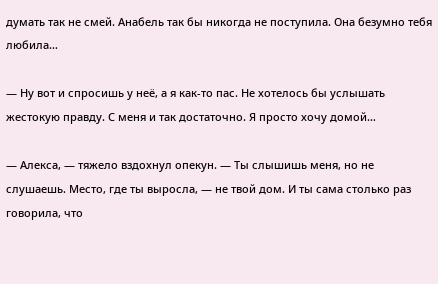думать так не смей. Анабель так бы никогда не поступила. Она безумно тебя любила…

— Ну вот и спросишь у неё, а я как-то пас. Не хотелось бы услышать жестокую правду. С меня и так достаточно. Я просто хочу домой…

— Алекса, — тяжело вздохнул опекун. — Ты слышишь меня, но не слушаешь. Место, где ты выросла, — не твой дом. И ты сама столько раз говорила, что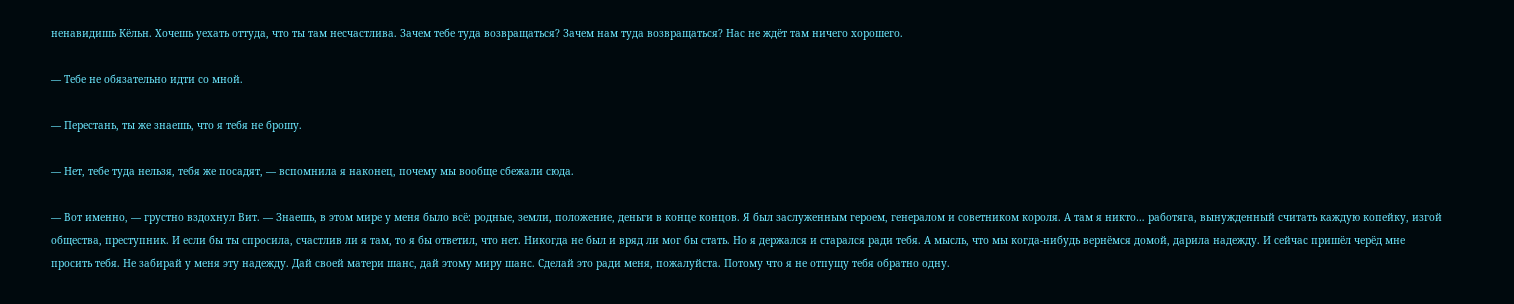ненавидишь Кёльн. Хочешь уехать оттуда, что ты там несчастлива. Зачем тебе туда возвращаться? Зачем нам туда возвращаться? Нас не ждёт там ничего хорошего.

— Тебе не обязательно идти со мной.

— Перестань, ты же знаешь, что я тебя не брошу.

— Нет, тебе туда нельзя, тебя же посадят, — вспомнила я наконец, почему мы вообще сбежали сюда.

— Вот именно, — грустно вздохнул Вит. — Знаешь, в этом мире у меня было всё: родные, земли, положение, деньги в конце концов. Я был заслуженным героем, генералом и советником короля. А там я никто… работяга, вынужденный считать каждую копейку, изгой общества, преступник. И если бы ты спросила, счастлив ли я там, то я бы ответил, что нет. Никогда не был и вряд ли мог бы стать. Но я держался и старался ради тебя. А мысль, что мы когда-нибудь вернёмся домой, дарила надежду. И сейчас пришёл черёд мне просить тебя. Не забирай у меня эту надежду. Дай своей матери шанс, дай этому миру шанс. Сделай это ради меня, пожалуйста. Потому что я не отпущу тебя обратно одну.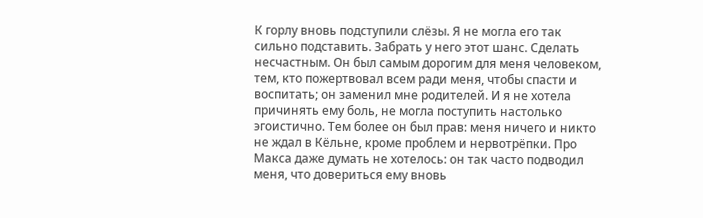К горлу вновь подступили слёзы. Я не могла его так сильно подставить. Забрать у него этот шанс. Сделать несчастным. Он был самым дорогим для меня человеком, тем, кто пожертвовал всем ради меня, чтобы спасти и воспитать; он заменил мне родителей. И я не хотела причинять ему боль, не могла поступить настолько эгоистично. Тем более он был прав: меня ничего и никто не ждал в Кёльне, кроме проблем и нервотрёпки. Про Макса даже думать не хотелось: он так часто подводил меня, что довериться ему вновь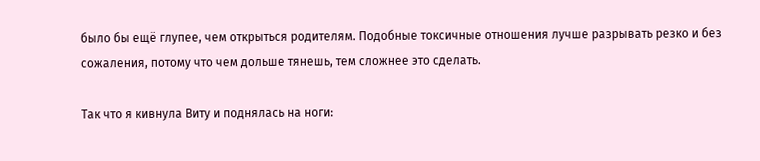было бы ещё глупее, чем открыться родителям. Подобные токсичные отношения лучше разрывать резко и без сожаления, потому что чем дольше тянешь, тем сложнее это сделать.

Так что я кивнула Виту и поднялась на ноги: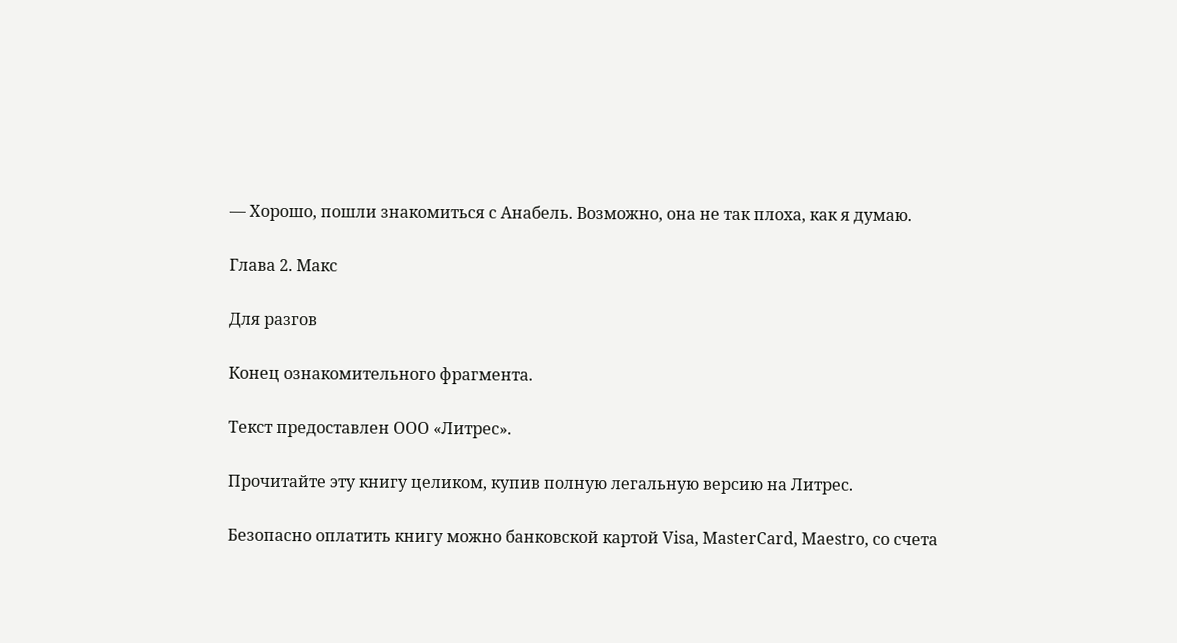— Хорошо, пошли знакомиться с Анабель. Возможно, она не так плоха, как я думаю.

Глава 2. Макс

Для разгов

Конец ознакомительного фрагмента.

Текст предоставлен ООО «Литрес».

Прочитайте эту книгу целиком, купив полную легальную версию на Литрес.

Безопасно оплатить книгу можно банковской картой Visa, MasterCard, Maestro, со счета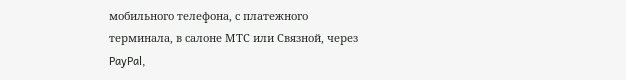мобильного телефона, с платежного терминала, в салоне МТС или Связной, через PayPal,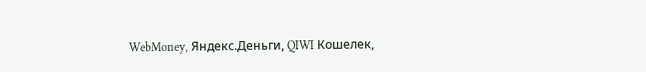WebMoney, Яндекс.Деньги, QIWI Кошелек,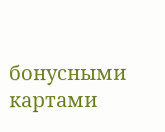бонусными картами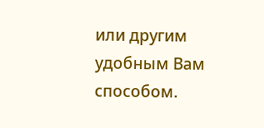или другим удобным Вам способом.